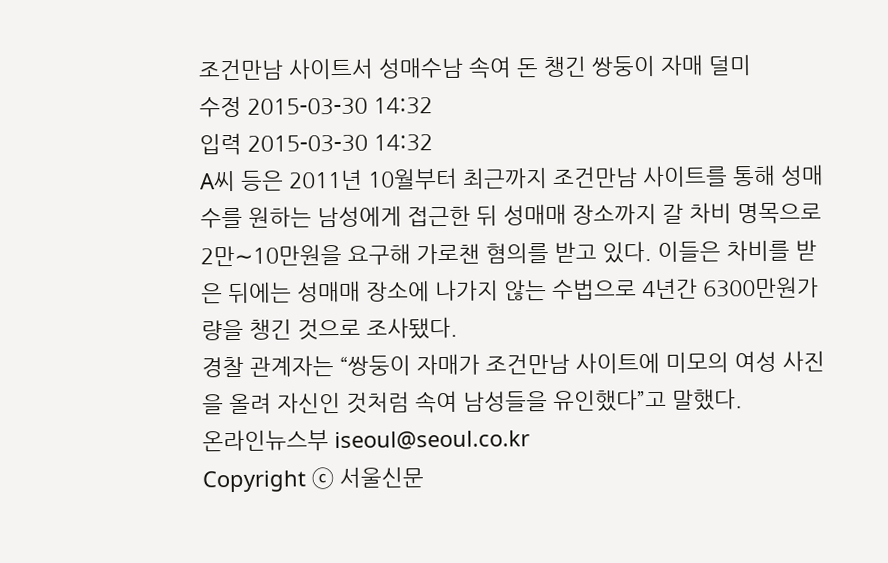조건만남 사이트서 성매수남 속여 돈 챙긴 쌍둥이 자매 덜미
수정 2015-03-30 14:32
입력 2015-03-30 14:32
A씨 등은 2011년 10월부터 최근까지 조건만남 사이트를 통해 성매수를 원하는 남성에게 접근한 뒤 성매매 장소까지 갈 차비 명목으로 2만∼10만원을 요구해 가로챈 혐의를 받고 있다. 이들은 차비를 받은 뒤에는 성매매 장소에 나가지 않는 수법으로 4년간 6300만원가량을 챙긴 것으로 조사됐다.
경찰 관계자는 “쌍둥이 자매가 조건만남 사이트에 미모의 여성 사진을 올려 자신인 것처럼 속여 남성들을 유인했다”고 말했다.
온라인뉴스부 iseoul@seoul.co.kr
Copyright ⓒ 서울신문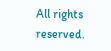All rights reserved.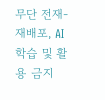무단 전재-재배포, AI 학습 및 활용 금지